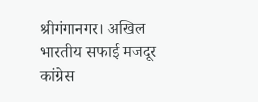श्रीगंगानगर। अखिल भारतीय सफाई मजदूर कांग्रेस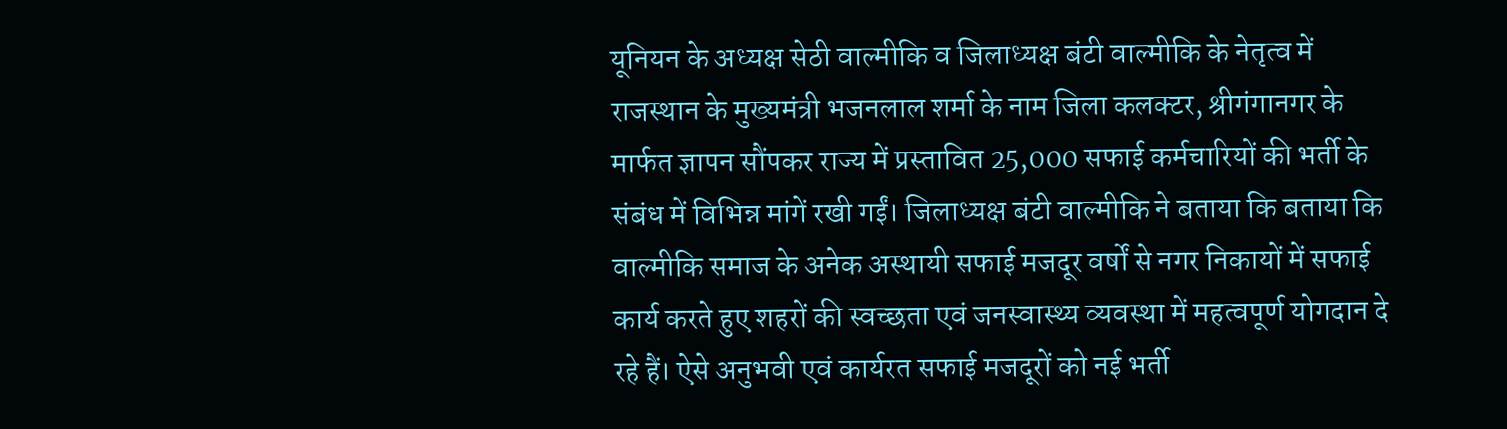यूनियन के अध्यक्ष सेठी वाल्मीकि व जिलाध्यक्ष बंटी वाल्मीकि के नेतृत्व में राजस्थान के मुख्यमंत्री भजनलाल शर्मा के नाम जिला कलक्टर, श्रीगंगानगर के मार्फत ज्ञापन सौंपकर राज्य में प्रस्तावित 25,000 सफाई कर्मचारियों की भर्ती के संबंध में विभिन्न मांगें रखी गईं। जिलाध्यक्ष बंटी वाल्मीकि ने बताया कि बताया कि वाल्मीकि समाज के अनेक अस्थायी सफाई मजदूर वर्षों से नगर निकायों में सफाई कार्य करते हुए शहरों की स्वच्छता एवं जनस्वास्थ्य व्यवस्था में महत्वपूर्ण योगदान दे रहे हैं। ऐसे अनुभवी एवं कार्यरत सफाई मजदूरों को नई भर्ती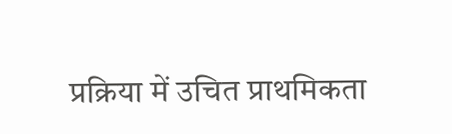प्रक्रिया में उचित प्राथमिकता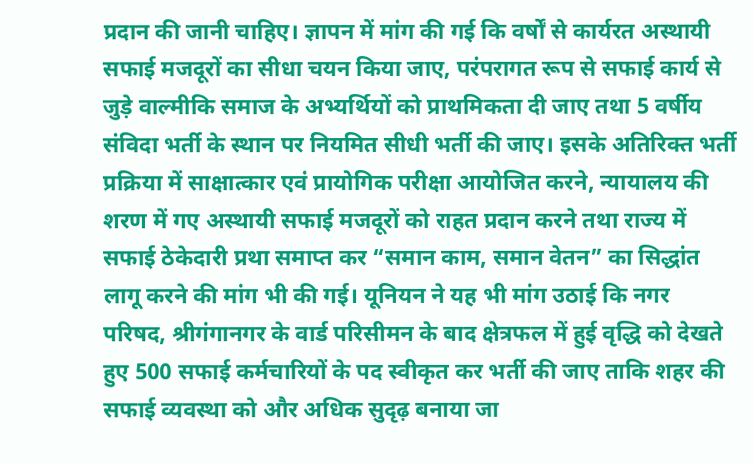प्रदान की जानी चाहिए। ज्ञापन में मांग की गई कि वर्षों से कार्यरत अस्थायी सफाई मजदूरों का सीधा चयन किया जाए, परंपरागत रूप से सफाई कार्य से जुड़े वाल्मीकि समाज के अभ्यर्थियों को प्राथमिकता दी जाए तथा 5 वर्षीय संविदा भर्ती के स्थान पर नियमित सीधी भर्ती की जाए। इसके अतिरिक्त भर्ती प्रक्रिया में साक्षात्कार एवं प्रायोगिक परीक्षा आयोजित करने, न्यायालय की शरण में गए अस्थायी सफाई मजदूरों को राहत प्रदान करने तथा राज्य में सफाई ठेकेदारी प्रथा समाप्त कर “समान काम, समान वेतन” का सिद्धांत लागू करने की मांग भी की गई। यूनियन ने यह भी मांग उठाई कि नगर परिषद, श्रीगंगानगर के वार्ड परिसीमन के बाद क्षेत्रफल में हुई वृद्धि को देखते हुए 500 सफाई कर्मचारियों के पद स्वीकृत कर भर्ती की जाए ताकि शहर की सफाई व्यवस्था को और अधिक सुदृढ़ बनाया जा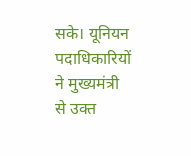सके। यूनियन पदाधिकारियों ने मुख्यमंत्री से उक्त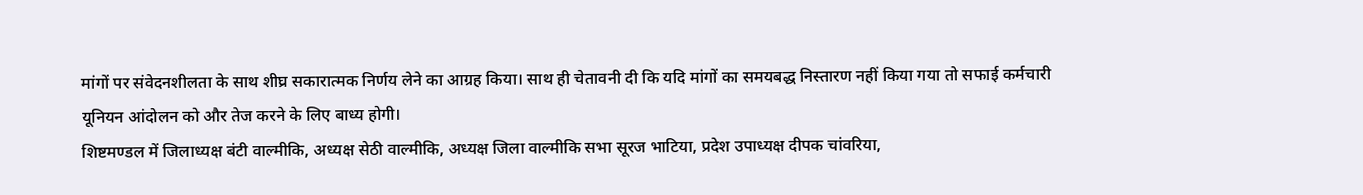मांगों पर संवेदनशीलता के साथ शीघ्र सकारात्मक निर्णय लेने का आग्रह किया। साथ ही चेतावनी दी कि यदि मांगों का समयबद्ध निस्तारण नहीं किया गया तो सफाई कर्मचारी यूनियन आंदोलन को और तेज करने के लिए बाध्य होगी।
शिष्टमण्डल में जिलाध्यक्ष बंटी वाल्मीकि, अध्यक्ष सेठी वाल्मीकि, अध्यक्ष जिला वाल्मीकि सभा सूरज भाटिया, प्रदेश उपाध्यक्ष दीपक चांवरिया,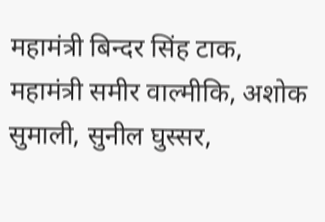महामंत्री बिन्दर सिंह टाक, महामंत्री समीर वाल्मीकि, अशोक सुमाली, सुनील घुस्सर,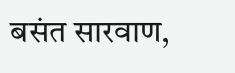बसंत सारवाण,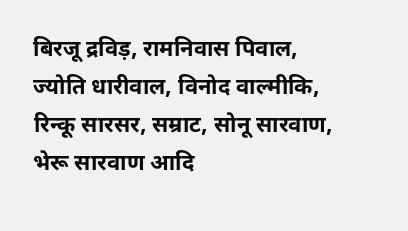बिरजू द्रविड़, रामनिवास पिवाल, ज्योति धारीवाल, विनोद वाल्मीकि, रिन्कू सारसर, सम्राट, सोनू सारवाण, भेरू सारवाण आदि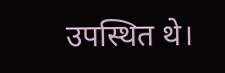उपस्थित थे।